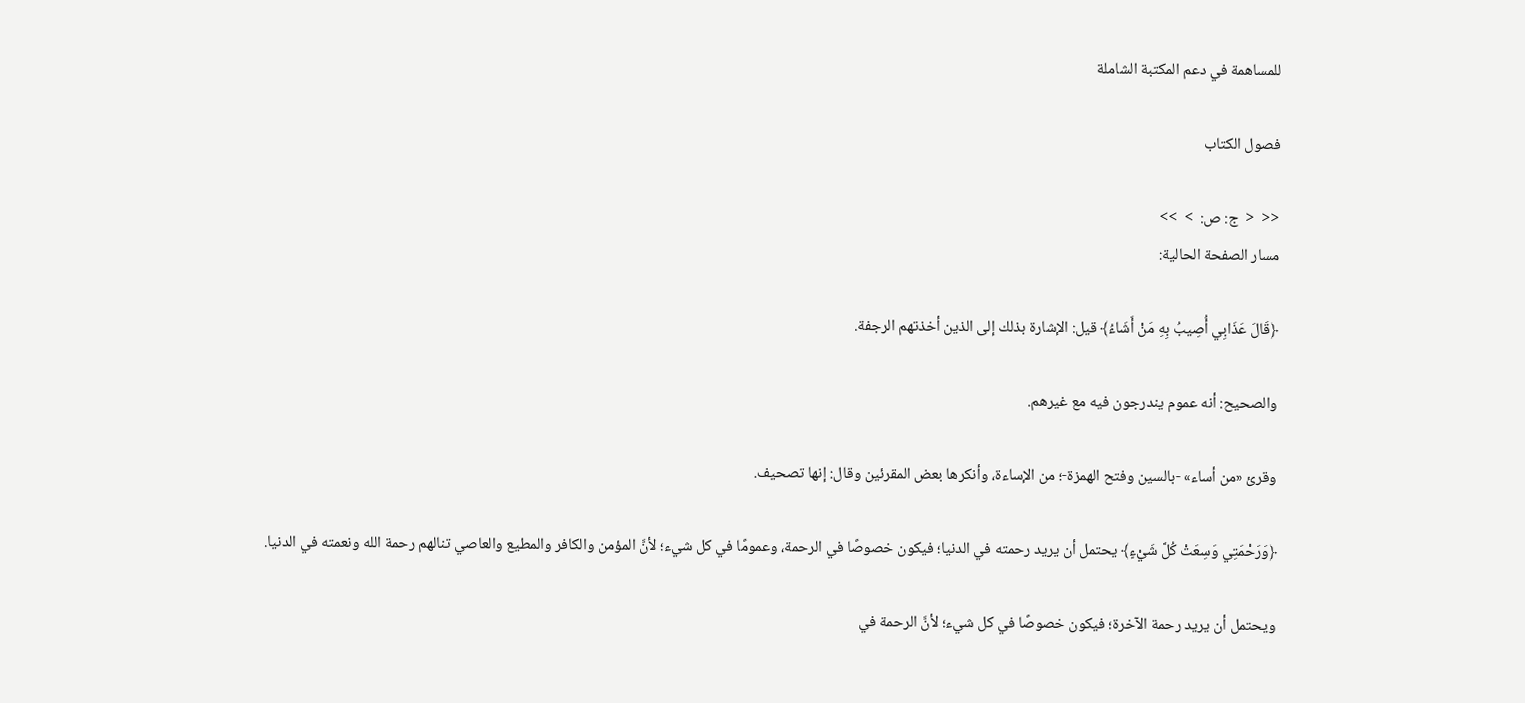للمساهمة في دعم المكتبة الشاملة

فصول الكتاب

<<  <  ج: ص:  >  >>
مسار الصفحة الحالية:

﴿قَالَ عَذَابِي أُصِيبُ بِهِ مَنْ أَشَاءُ﴾ قيل: الإشارة بذلك إلى الذين أخذتهم الرجفة.

والصحيح: أنه عموم يندرجون فيه مع غيرهم.

وقرئ «من أساء» -بالسين وفتح الهمزة-؛ من الإساءة، وأنكرها بعض المقرئين وقال: إنها تصحيف.

﴿وَرَحْمَتِي وَسِعَتْ كُلَّ شَيْءٍ﴾ يحتمل أن يريد رحمته في الدنيا؛ فيكون خصوصًا في الرحمة، وعمومًا في كل شيء؛ لأنَّ المؤمن والكافر والمطيع والعاصي تنالهم رحمة الله ونعمته في الدنيا.

ويحتمل أن يريد رحمة الآخرة؛ فيكون خصوصًا في كل شيء؛ لأنَّ الرحمة في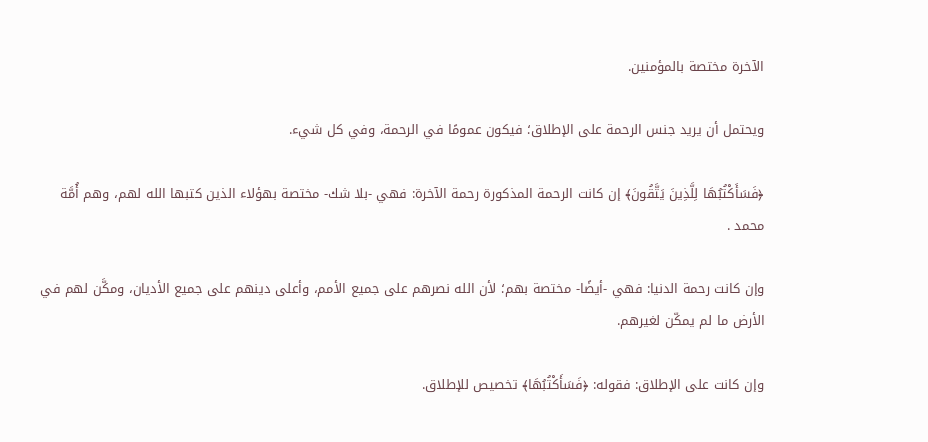الآخرة مختصة بالمؤمنين.

ويحتمل أن يريد جنس الرحمة على الإطلاق؛ فيكون عمومًا في الرحمة، وفي كل شيء.

﴿فَسَأَكْتُبُهَا لِلَّذِينَ يَتَّقُونَ﴾ إن كانت الرحمة المذكورة رحمة الآخرة: فهي -بلا شك- مختصة بهؤلاء الذين كتبها الله لهم، وهم أُمَّة محمد .

وإن كانت رحمة الدنيا: فهي -أيضًا- مختصة بهم؛ لأن الله نصرهم على جميع الأمم، وأعلى دينهم على جميع الأديان، ومكَّن لهم في الأرض ما لم يمكّن لغيرهم.

وإن كانت على الإطلاق: فقوله: ﴿فَسَأَكْتُبُهَا﴾ تخصيص للإطلاق.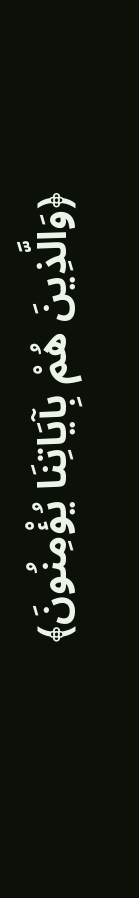﴿وَالَّذِينَ هُمْ بِآيَاتِنَا يُؤْمِنُونَ﴾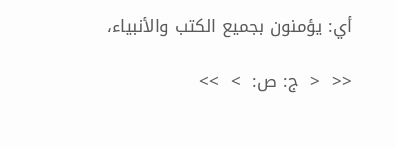أي: يؤمنون بجميع الكتب والأنبياء،

<<  <  ج: ص:  >  >>